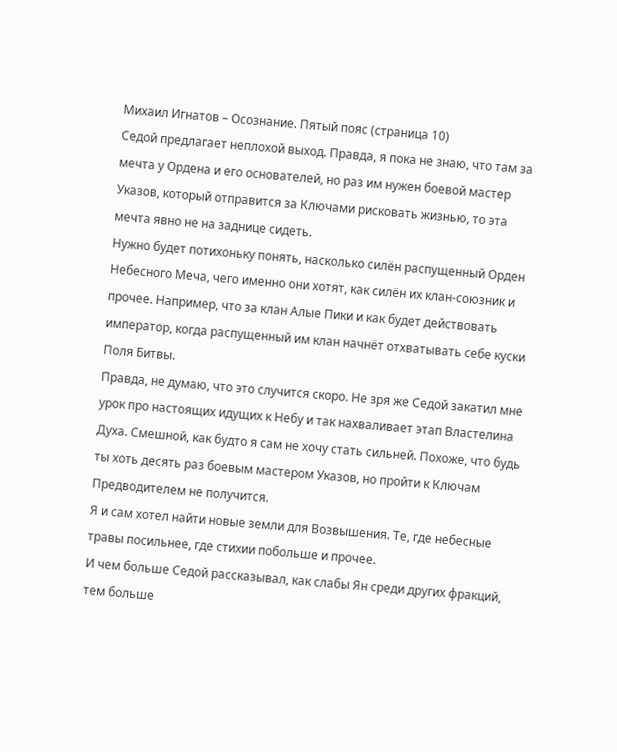Михаил Игнатов – Осознание. Пятый пояс (страница 10)
Седой предлагает неплохой выход. Правда, я пока не знаю, что там за мечта у Ордена и его основателей, но раз им нужен боевой мастер Указов, который отправится за Ключами рисковать жизнью, то эта мечта явно не на заднице сидеть.
Нужно будет потихоньку понять, насколько силён распущенный Орден Небесного Меча, чего именно они хотят, как силён их клан-союзник и прочее. Например, что за клан Алые Пики и как будет действовать император, когда распущенный им клан начнёт отхватывать себе куски Поля Битвы.
Правда, не думаю, что это случится скоро. Не зря же Седой закатил мне урок про настоящих идущих к Небу и так нахваливает этап Властелина Духа. Смешной, как будто я сам не хочу стать сильней. Похоже, что будь ты хоть десять раз боевым мастером Указов, но пройти к Ключам Предводителем не получится.
Я и сам хотел найти новые земли для Возвышения. Те, где небесные травы посильнее, где стихии побольше и прочее.
И чем больше Седой рассказывал, как слабы Ян среди других фракций, тем больше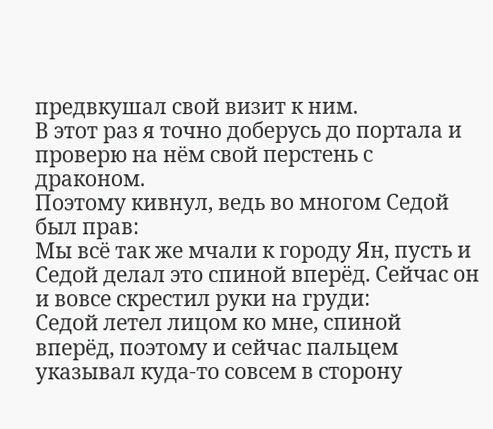предвкушал свой визит к ним.
В этот раз я точно доберусь до портала и проверю на нём свой перстень с драконом.
Поэтому кивнул, ведь во многом Седой был прав:
Мы всё так же мчали к городу Ян, пусть и Седой делал это спиной вперёд. Сейчас он и вовсе скрестил руки на груди:
Седой летел лицом ко мне, спиной вперёд, поэтому и сейчас пальцем указывал куда-то совсем в сторону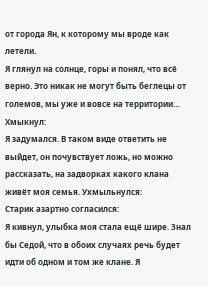от города Ян, к которому мы вроде как летели.
Я глянул на солнце, горы и понял, что всё верно. Это никак не могут быть беглецы от големов, мы уже и вовсе на территории…
Хмыкнул:
Я задумался. В таком виде ответить не выйдет, он почувствует ложь, но можно рассказать, на задворках какого клана живёт моя семья. Ухмыльнулся:
Старик азартно согласился:
Я кивнул, улыбка моя стала ещё шире. Знал бы Седой, что в обоих случаях речь будет идти об одном и том же клане. Я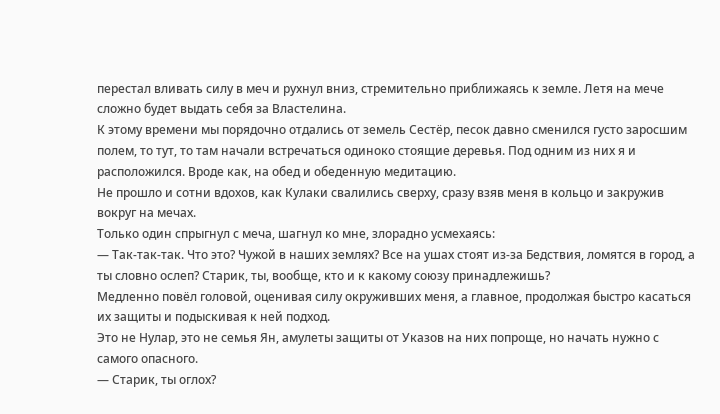перестал вливать силу в меч и рухнул вниз, стремительно приближаясь к земле. Летя на мече сложно будет выдать себя за Властелина.
К этому времени мы порядочно отдались от земель Сестёр, песок давно сменился густо заросшим полем, то тут, то там начали встречаться одиноко стоящие деревья. Под одним из них я и расположился. Вроде как, на обед и обеденную медитацию.
Не прошло и сотни вдохов, как Кулаки свалились сверху, сразу взяв меня в кольцо и закружив вокруг на мечах.
Только один спрыгнул с меча, шагнул ко мне, злорадно усмехаясь:
— Так-так-так. Что это? Чужой в наших землях? Все на ушах стоят из-за Бедствия, ломятся в город, а ты словно ослеп? Старик, ты, вообще, кто и к какому союзу принадлежишь?
Медленно повёл головой, оценивая силу окруживших меня, а главное, продолжая быстро касаться их защиты и подыскивая к ней подход.
Это не Нулар, это не семья Ян, амулеты защиты от Указов на них попроще, но начать нужно с самого опасного.
— Старик, ты оглох?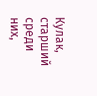Кулак, старший среди них,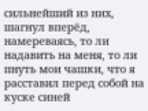сильнейший из них, шагнул вперёд, намереваясь, то ли надавить на меня, то ли пнуть мои чашки, что я расставил перед собой на куске синей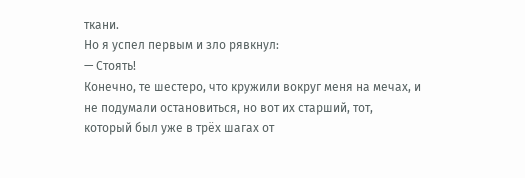ткани.
Но я успел первым и зло рявкнул:
— Стоять!
Конечно, те шестеро, что кружили вокруг меня на мечах, и не подумали остановиться, но вот их старший, тот, который был уже в трёх шагах от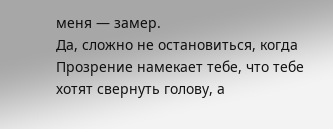меня — замер.
Да, сложно не остановиться, когда Прозрение намекает тебе, что тебе хотят свернуть голову, а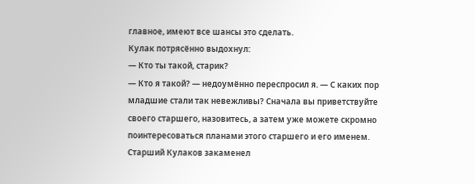главное, имеют все шансы это сделать.
Кулак потрясённо выдохнул:
— Кто ты такой, старик?
— Кто я такой? — недоумённо переспросил я. — С каких пор младшие стали так невежливы? Сначала вы приветствуйте своего старшего, назовитесь, а затем уже можете скромно поинтересоваться планами этого старшего и его именем.
Старший Кулаков закаменел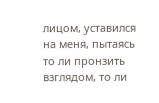лицом, уставился на меня, пытаясь то ли пронзить взглядом, то ли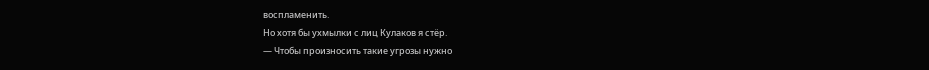воспламенить.
Но хотя бы ухмылки с лиц Кулаков я стёр.
— Чтобы произносить такие угрозы нужно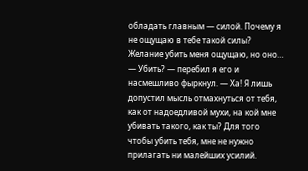обладать главным — силой. Почему я не ощущаю в тебе такой силы? Желание убить меня ощущаю, но оно…
— Убить? — перебил я его и насмешливо фыркнул. — Ха! Я лишь допустил мысль отмахнуться от тебя, как от надоедливой мухи, на кой мне убивать такого, как ты? Для того чтобы убить тебя, мне не нужно прилагать ни малейших усилий.